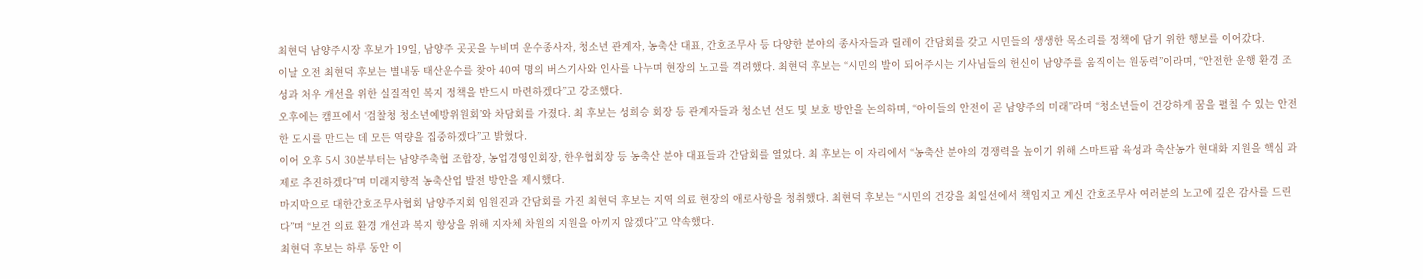최현덕 남양주시장 후보가 19일, 남양주 곳곳을 누비며 운수종사자, 청소년 관계자, 농축산 대표, 간호조무사 등 다양한 분야의 종사자들과 릴레이 간담회를 갖고 시민들의 생생한 목소리를 정책에 담기 위한 행보를 이어갔다.
이날 오전 최현덕 후보는 별내동 태산운수를 찾아 40여 명의 버스기사와 인사를 나누며 현장의 노고를 격려했다. 최현덕 후보는 “시민의 발이 되어주시는 기사님들의 헌신이 남양주를 움직이는 원동력”이라며, “안전한 운행 환경 조성과 처우 개선을 위한 실질적인 복지 정책을 반드시 마련하겠다”고 강조했다.
오후에는 캠프에서 ‘검찰청 청소년예방위원회’와 차담회를 가졌다. 최 후보는 성희승 회장 등 관계자들과 청소년 선도 및 보호 방안을 논의하며, “아이들의 안전이 곧 남양주의 미래”라며 “청소년들이 건강하게 꿈을 펼칠 수 있는 안전한 도시를 만드는 데 모든 역량을 집중하겠다”고 밝혔다.
이어 오후 5시 30분부터는 남양주축협 조합장, 농업경영인회장, 한우협회장 등 농축산 분야 대표들과 간담회를 열었다. 최 후보는 이 자리에서 “농축산 분야의 경쟁력을 높이기 위해 스마트팜 육성과 축산농가 현대화 지원을 핵심 과제로 추진하겠다”며 미래지향적 농축산업 발전 방안을 제시했다.
마지막으로 대한간호조무사협회 남양주지회 임원진과 간담회를 가진 최현덕 후보는 지역 의료 현장의 애로사항을 청취했다. 최현덕 후보는 “시민의 건강을 최일선에서 책임지고 계신 간호조무사 여러분의 노고에 깊은 감사를 드린다”며 “보건 의료 환경 개선과 복지 향상을 위해 지자체 차원의 지원을 아끼지 않겠다”고 약속했다.
최현덕 후보는 하루 동안 이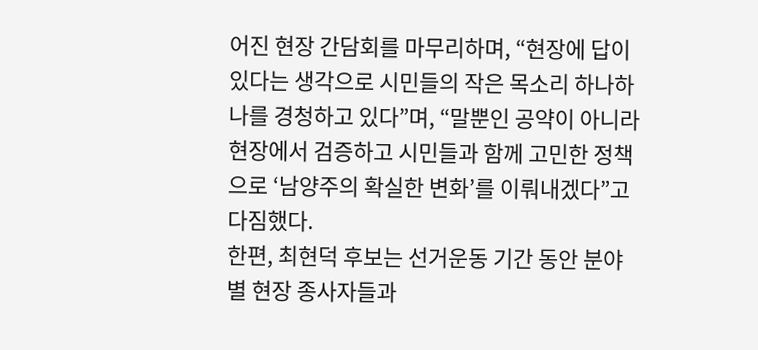어진 현장 간담회를 마무리하며, “현장에 답이 있다는 생각으로 시민들의 작은 목소리 하나하나를 경청하고 있다”며, “말뿐인 공약이 아니라 현장에서 검증하고 시민들과 함께 고민한 정책으로 ‘남양주의 확실한 변화’를 이뤄내겠다”고 다짐했다.
한편, 최현덕 후보는 선거운동 기간 동안 분야별 현장 종사자들과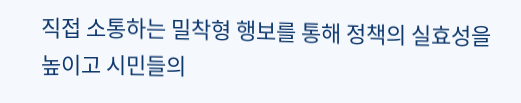직접 소통하는 밀착형 행보를 통해 정책의 실효성을 높이고 시민들의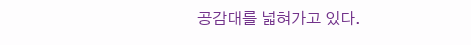공감대를 넓혀가고 있다.